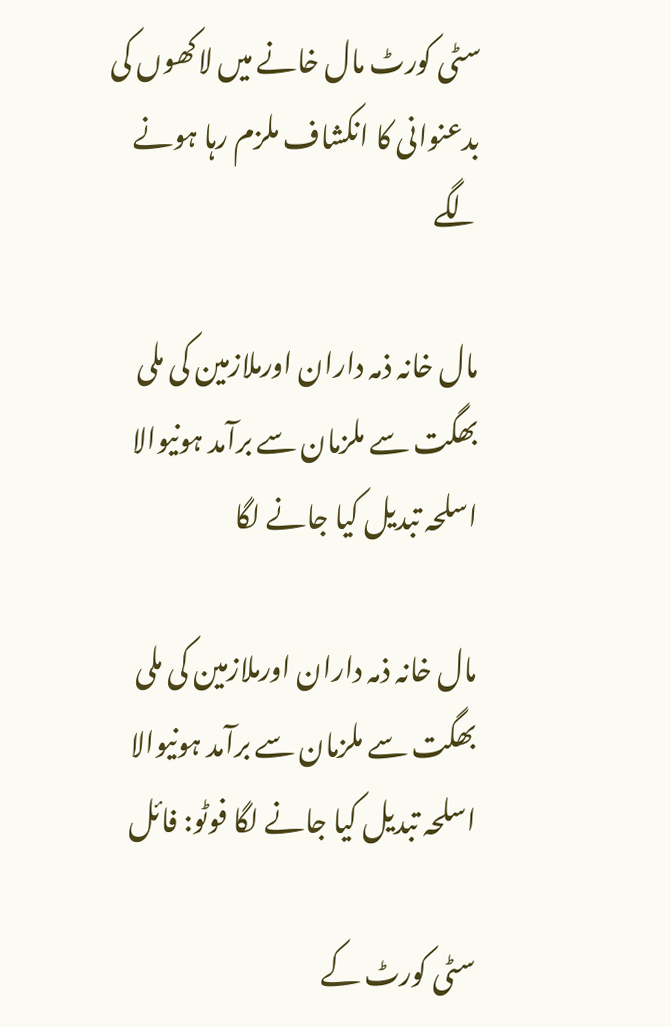سٹی کورٹ مال خانے میں لاکھوں کی بدعنوانی کا انکشاف ملزم رہا ہونے لگے

مال خانہ ذمہ داران اورملازمین کی ملی بھگت سے ملزمان سے برآمد ہونیوالا اسلحہ تبدیل کیا جانے لگا

مال خانہ ذمہ داران اورملازمین کی ملی بھگت سے ملزمان سے برآمد ہونیوالا اسلحہ تبدیل کیا جانے لگا فوٹو: فائل

سٹی کورٹ کے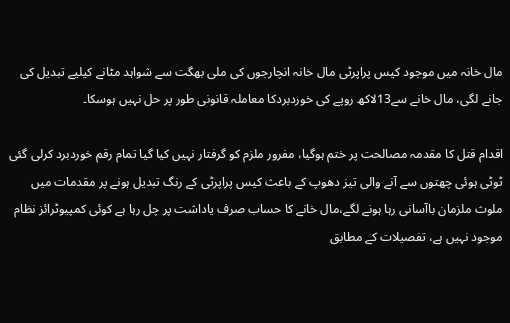مال خانہ میں موجود کیس پراپرٹی مال خانہ انچارجوں کی ملی بھگت سے شواہد مٹانے کیلیے تبدیل کی جانے لگی، مال خانے سے13لاکھ روپے کی خوردبردکا معاملہ قانونی طور پر حل نہیں ہوسکا۔

اقدام قتل کا مقدمہ مصالحت پر ختم ہوگیا، مفرور ملزم کو گرفتار نہیں کیا گیا تمام رقم خوردبرد کرلی گئی ٹوٹی ہوئی چھتوں سے آنے والی تیز دھوپ کے باعث کیس پراپرٹی کے رنگ تبدیل ہونے پر مقدمات میں ملوث ملزمان باآسانی رہا ہونے لگے،مال خانے کا حساب صرف یاداشت پر چل رہا ہے کوئی کمپیوٹرائز نظام موجود نہیں ہے، تفصیلات کے مطابق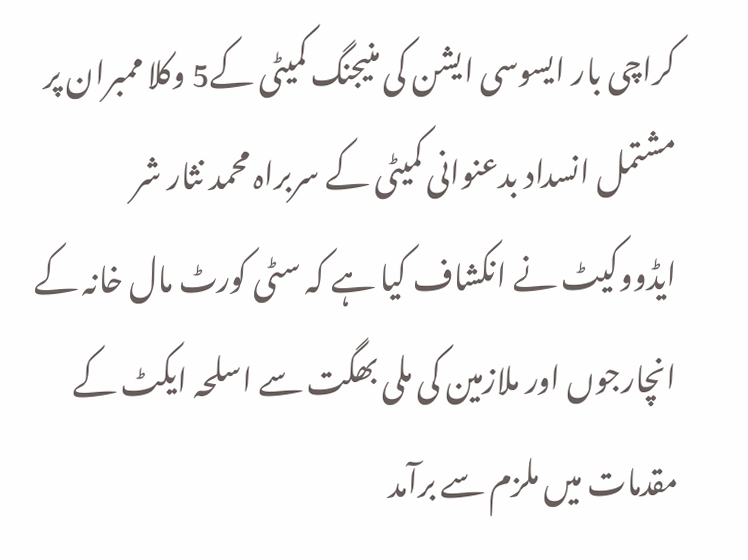کراچی بار ایسوسی ایشن کی منیجنگ کمیٹی کے5 وکلا ممبران پر مشتمل انسداد بدعنوانی کمیٹی کے سربراہ محمد نثار شر ایڈووکیٹ نے انکشاف کیا ہے کہ سٹی کورٹ مال خانہ کے انچارجوں اور ملازمین کی ملی بھگت سے اسلحہ ایکٹ کے مقدمات میں ملزم سے برآمد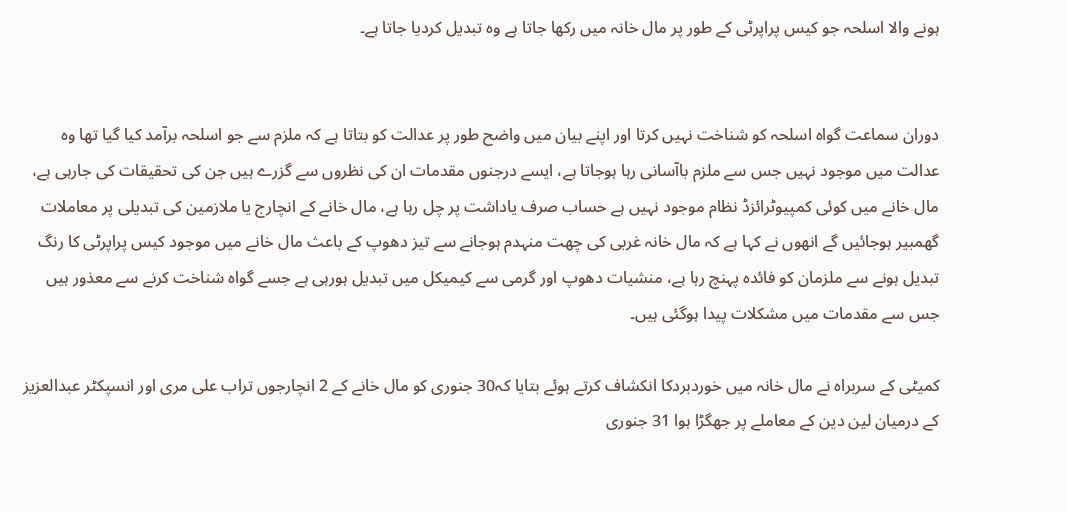ہونے والا اسلحہ جو کیس پراپرٹی کے طور پر مال خانہ میں رکھا جاتا ہے وہ تبدیل کردیا جاتا ہے۔


دوران سماعت گواہ اسلحہ کو شناخت نہیں کرتا اور اپنے بیان میں واضح طور پر عدالت کو بتاتا ہے کہ ملزم سے جو اسلحہ برآمد کیا گیا تھا وہ عدالت میں موجود نہیں جس سے ملزم باآسانی رہا ہوجاتا ہے، ایسے درجنوں مقدمات ان کی نظروں سے گزرے ہیں جن کی تحقیقات کی جارہی ہے، مال خانے میں کوئی کمپیوٹرائزڈ نظام موجود نہیں ہے حساب صرف یاداشت پر چل رہا ہے، مال خانے کے انچارج یا ملازمین کی تبدیلی پر معاملات گھمبیر ہوجائیں گے انھوں نے کہا ہے کہ مال خانہ غربی کی چھت منہدم ہوجانے سے تیز دھوپ کے باعث مال خانے میں موجود کیس پراپرٹی کا رنگ تبدیل ہونے سے ملزمان کو فائدہ پہنچ رہا ہے، منشیات دھوپ اور گرمی سے کیمیکل میں تبدیل ہورہی ہے جسے گواہ شناخت کرنے سے معذور ہیں جس سے مقدمات میں مشکلات پیدا ہوگئی ہیں۔

کمیٹی کے سربراہ نے مال خانہ میں خوردبردکا انکشاف کرتے ہوئے بتایا کہ30 جنوری کو مال خانے کے 2 انچارجوں تراب علی مری اور انسپکٹر عبدالعزیز کے درمیان لین دین کے معاملے پر جھگڑا ہوا 31 جنوری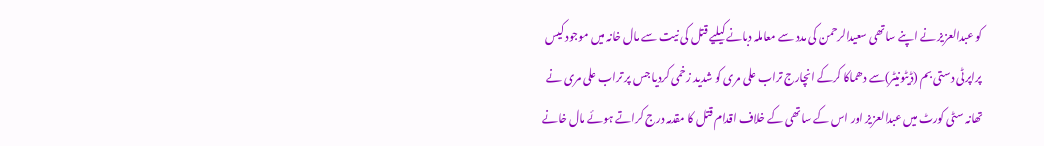کو عبدالعزیز نے اپنے ساتھی سعیدالرحمن کی مدد سے معاملہ دبانے کیلیے قتل کی نیت سے مال خانہ میں موجود کیس پراپرٹی دستی بم (ڈیٹونیٹر)سے دھماکا کرکے انچارج تراب علی مری کو شدید زخمی کردیا جس پر تراب علی مری نے تھانہ سٹی کورٹ میں عبدالعزیز اور اس کے ساتھی کے خلاف اقدام قتل کا مقدمہ درج کراتے ہوئے مال خانے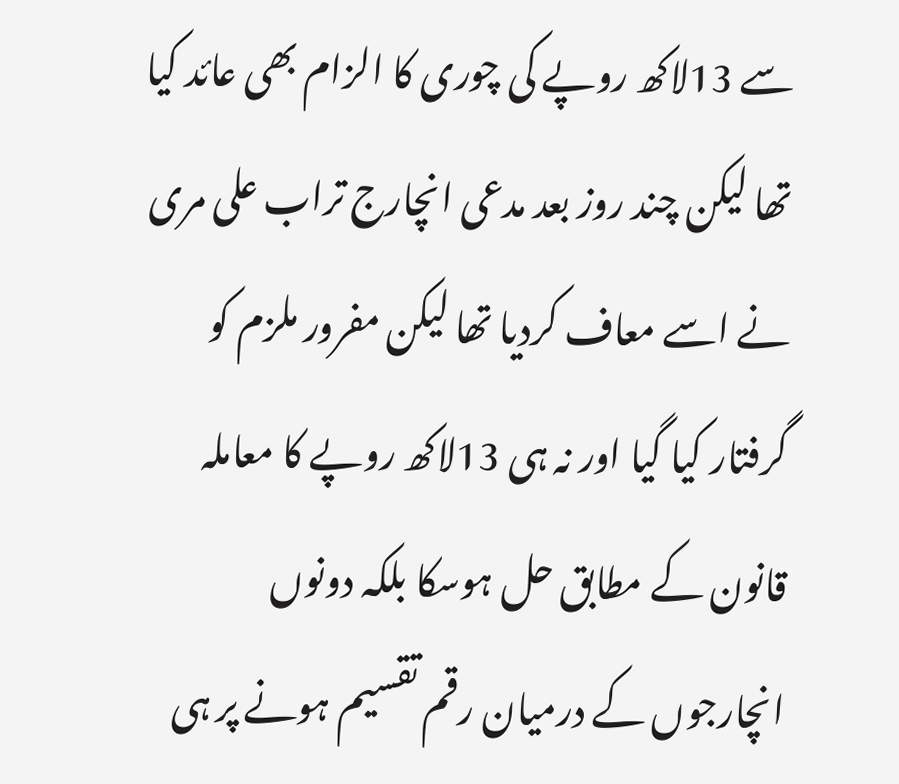سے 13لاکھ روپے کی چوری کا الزام بھی عائد کیا تھا لیکن چند روز بعد مدعی انچارج تراب علی مری نے اسے معاف کردیا تھا لیکن مفرور ملزم کو گرفتار کیا گیا اور نہ ہی 13لاکھ روپے کا معاملہ قانون کے مطابق حل ہوسکا بلکہ دونوں انچارجوں کے درمیان رقم تقسیم ہونے پر ہی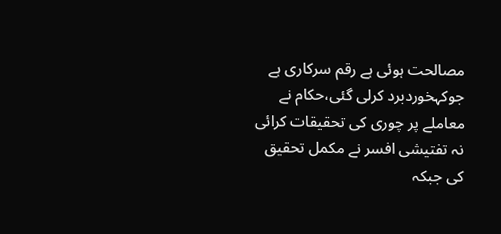مصالحت ہوئی ہے رقم سرکاری ہے جوکہخوردبرد کرلی گئی،حکام نے معاملے پر چوری کی تحقیقات کرائی نہ تفتیشی افسر نے مکمل تحقیق کی جبکہ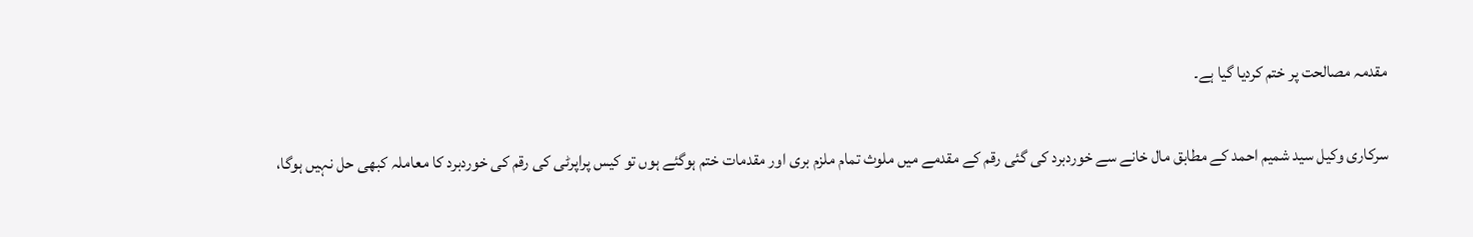مقدمہ مصالحت پر ختم کردیا گیا ہے۔

سرکاری وکیل سید شمیم احمد کے مطابق مال خانے سے خوردبرد کی گئی رقم کے مقدمے میں ملوث تمام ملزم بری اور مقدمات ختم ہوگئے ہوں تو کیس پراپرٹی کی رقم کی خوردبرد کا معاملہ کبھی حل نہیں ہوگا،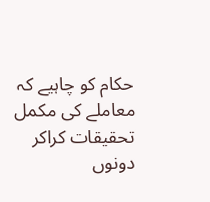حکام کو چاہیے کہ معاملے کی مکمل تحقیقات کراکر دونوں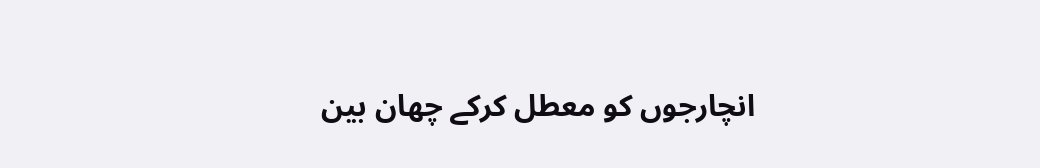انچارجوں کو معطل کرکے چھان بین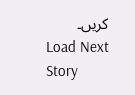کریں۔
Load Next Story